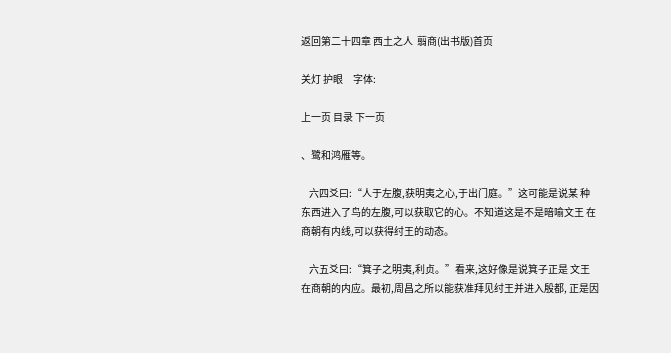返回第二十四章 西土之人  翦商(出书版)首页

关灯 护眼     字体:

上一页 目录 下一页

、鹭和鸿雁等。

    六四爻曰:“人于左腹,获明夷之心,于出门庭。”这可能是说某 种东西进入了鸟的左腹,可以获取它的心。不知道这是不是暗喻文王 在商朝有内线,可以获得纣王的动态。

    六五爻曰:“箕子之明夷,利贞。”看来,这好像是说箕子正是 文王在商朝的内应。最初,周昌之所以能获准拜见纣王并进入殷都, 正是因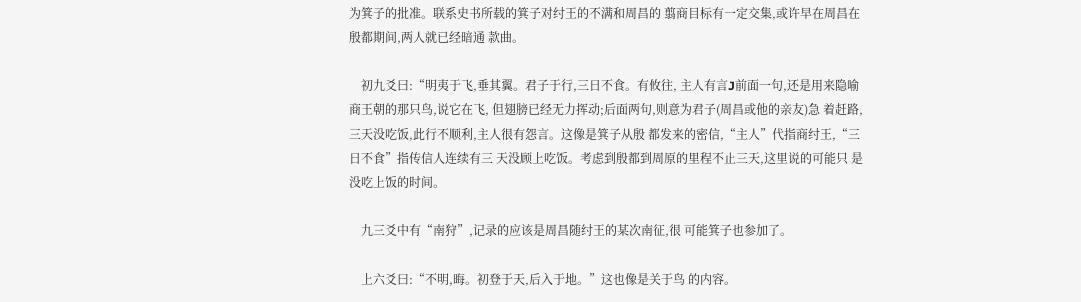为箕子的批准。联系史书所载的箕子对纣王的不满和周昌的 翦商目标有一定交集,或许早在周昌在殷都期间,两人就已经暗通 款曲。

    初九爻曰:“明夷于飞,垂其翼。君子于行,三日不食。有攸往, 主人有言J前面一句,还是用来隐喻商王朝的那只鸟,说它在飞, 但翅膀已经无力挥动;后面两句,则意为君子(周昌或他的亲友)急 着赶路,三天没吃饭,此行不顺利,主人很有怨言。这像是箕子从殷 都发来的密信,“主人”代指商纣王,“三日不食”指传信人连续有三 天没顾上吃饭。考虑到殷都到周原的里程不止三天,这里说的可能只 是没吃上饭的时间。

    九三爻中有“南狩”,记录的应该是周昌随纣王的某次南征,很 可能箕子也参加了。

    上六爻曰:“不明,晦。初登于天,后入于地。”这也像是关于鸟 的内容。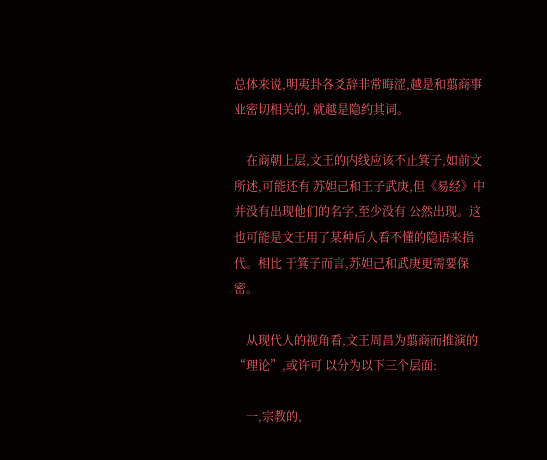总体来说,明夷卦各爻辞非常晦涩,越是和翦商事业密切相关的, 就越是隐约其词。

    在商朝上层,文王的内线应该不止箕子,如前文所述,可能还有 苏妲己和王子武庚,但《易经》中并没有出现他们的名字,至少没有 公然出现。这也可能是文王用了某种后人看不懂的隐语来指代。相比 于箕子而言,苏妲己和武庚更需要保密。

    从现代人的视角看,文王周昌为翦商而推演的“理论”,或许可 以分为以下三个层面:

    一,宗教的,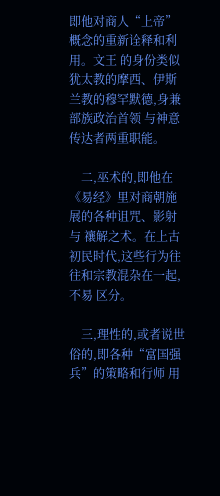即他对商人“上帝”概念的重新诠释和利用。文王 的身份类似犹太教的摩西、伊斯兰教的穆罕默德,身兼部族政治首领 与神意传达者两重职能。

    二,巫术的,即他在《易经》里对商朝施展的各种诅咒、影射与 禳解之术。在上古初民时代,这些行为往往和宗教混杂在一起,不易 区分。

    三,理性的,或者说世俗的,即各种“富国强兵”的策略和行师 用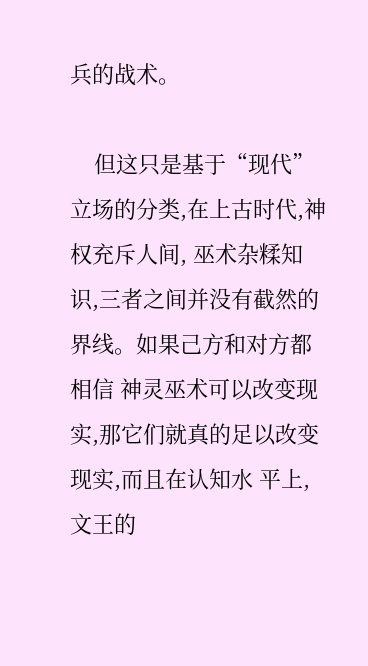兵的战术。

    但这只是基于“现代”立场的分类,在上古时代,神权充斥人间, 巫术杂糅知识,三者之间并没有截然的界线。如果己方和对方都相信 神灵巫术可以改变现实,那它们就真的足以改变现实,而且在认知水 平上,文王的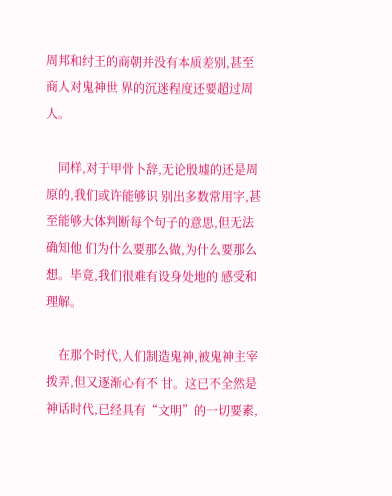周邦和纣王的商朝并没有本质差别,甚至商人对鬼神世 界的沉迷程度还要超过周人。

    同样,对于甲骨卜辞,无论殷墟的还是周原的,我们或许能够识 别出多数常用字,甚至能够大体判断每个句子的意思,但无法确知他 们为什么要那么做,为什么要那么想。毕竟,我们很难有设身处地的 感受和理解。

    在那个时代,人们制造鬼神,被鬼神主宰拨弄,但又逐渐心有不 甘。这已不全然是神话时代,已经具有“文明”的一切要素,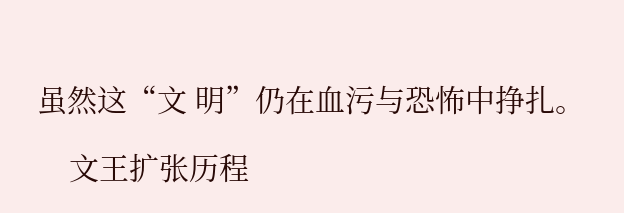虽然这“文 明”仍在血污与恐怖中挣扎。

    文王扩张历程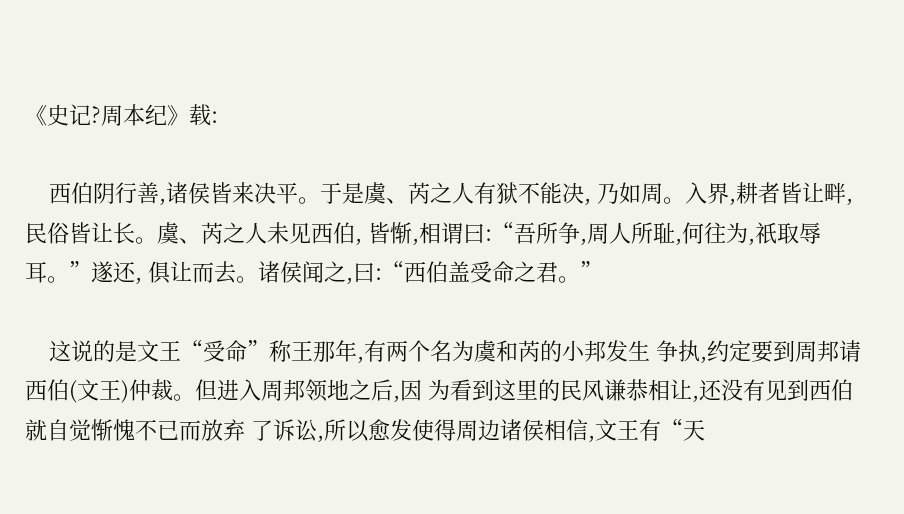《史记?周本纪》载:

    西伯阴行善,诸侯皆来决平。于是虞、芮之人有狱不能决, 乃如周。入界,耕者皆让畔,民俗皆让长。虞、芮之人未见西伯, 皆惭,相谓曰:“吾所争,周人所耻,何往为,祇取辱耳。”遂还, 俱让而去。诸侯闻之,曰:“西伯盖受命之君。”

    这说的是文王“受命”称王那年,有两个名为虞和芮的小邦发生 争执,约定要到周邦请西伯(文王)仲裁。但进入周邦领地之后,因 为看到这里的民风谦恭相让,还没有见到西伯就自觉惭愧不已而放弃 了诉讼,所以愈发使得周边诸侯相信,文王有“天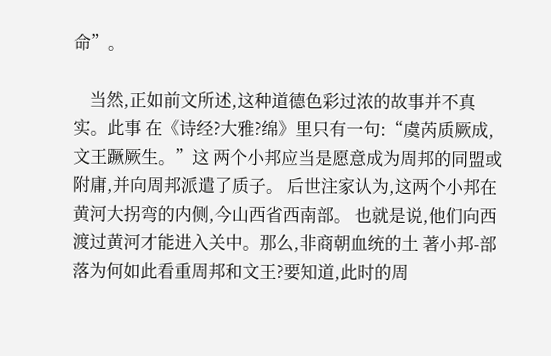命”。

    当然,正如前文所述,这种道德色彩过浓的故事并不真实。此事 在《诗经?大雅?绵》里只有一句:“虞芮质厥成,文王蹶厥生。”这 两个小邦应当是愿意成为周邦的同盟或附庸,并向周邦派遣了质子。 后世注家认为,这两个小邦在黄河大拐弯的内侧,今山西省西南部。 也就是说,他们向西渡过黄河才能进入关中。那么,非商朝血统的土 著小邦-部落为何如此看重周邦和文王?要知道,此时的周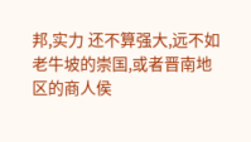邦,实力 还不算强大,远不如老牛坡的崇国,或者晋南地区的商人侯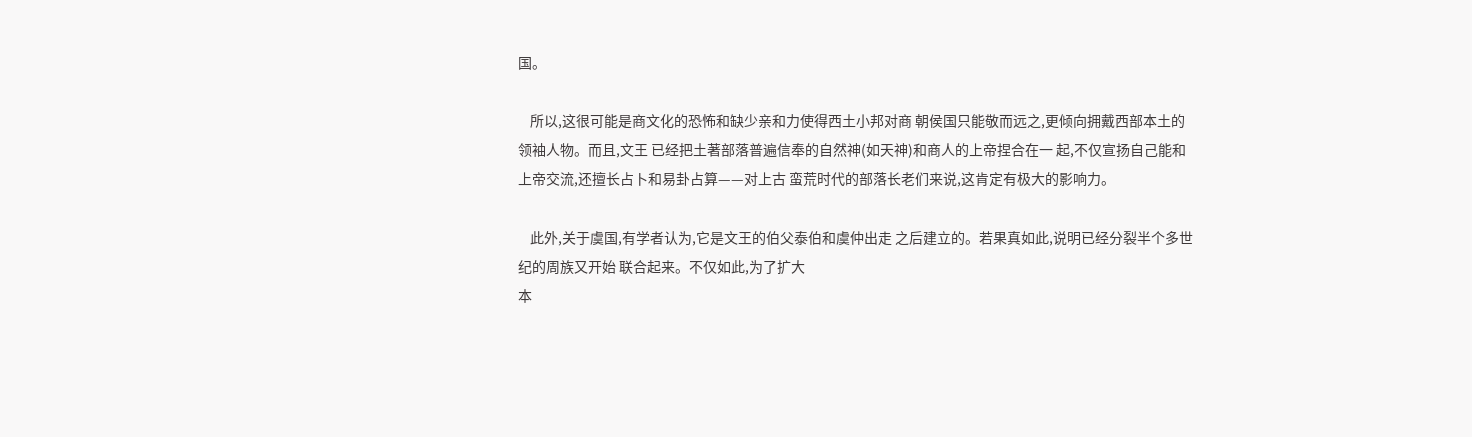国。

    所以,这很可能是商文化的恐怖和缺少亲和力使得西土小邦对商 朝侯国只能敬而远之,更倾向拥戴西部本土的领袖人物。而且,文王 已经把土著部落普遍信奉的自然神(如天神)和商人的上帝捏合在一 起,不仅宣扬自己能和上帝交流,还擅长占卜和易卦占算——对上古 蛮荒时代的部落长老们来说,这肯定有极大的影响力。

    此外,关于虞国,有学者认为,它是文王的伯父泰伯和虞仲出走 之后建立的。若果真如此,说明已经分裂半个多世纪的周族又开始 联合起来。不仅如此,为了扩大
本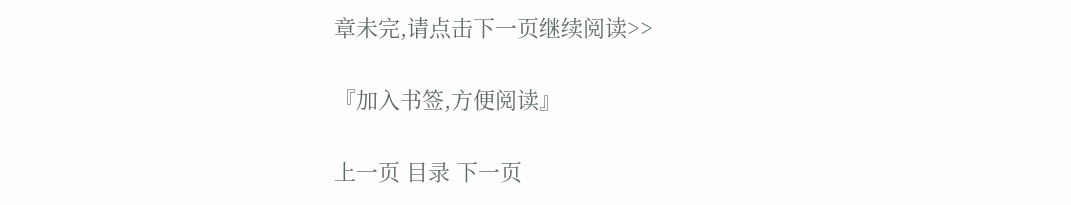章未完,请点击下一页继续阅读>>

『加入书签,方便阅读』

上一页 目录 下一页